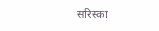सरिस्का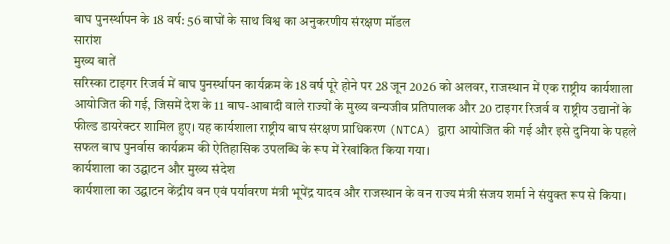बाघ पुनर्स्थापन के 18 वर्ष: 56 बाघों के साथ विश्व का अनुकरणीय संरक्षण मॉडल
सारांश
मुख्य बातें
सरिस्का टाइगर रिजर्व में बाघ पुनर्स्थापन कार्यक्रम के 18 वर्ष पूरे होने पर 28 जून 2026 को अलवर, राजस्थान में एक राष्ट्रीय कार्यशाला आयोजित की गई, जिसमें देश के 11 बाघ-आबादी वाले राज्यों के मुख्य वन्यजीव प्रतिपालक और 20 टाइगर रिजर्व व राष्ट्रीय उद्यानों के फील्ड डायरेक्टर शामिल हुए। यह कार्यशाला राष्ट्रीय बाघ संरक्षण प्राधिकरण (NTCA) द्वारा आयोजित की गई और इसे दुनिया के पहले सफल बाघ पुनर्वास कार्यक्रम की ऐतिहासिक उपलब्धि के रूप में रेखांकित किया गया।
कार्यशाला का उद्घाटन और मुख्य संदेश
कार्यशाला का उद्घाटन केंद्रीय वन एवं पर्यावरण मंत्री भूपेंद्र यादव और राजस्थान के वन राज्य मंत्री संजय शर्मा ने संयुक्त रूप से किया।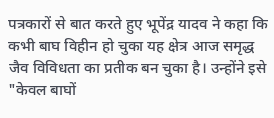पत्रकारों से बात करते हुए भूपेंद्र यादव ने कहा कि कभी बाघ विहीन हो चुका यह क्षेत्र आज समृद्ध जैव विविधता का प्रतीक बन चुका है। उन्होंने इसे "केवल बाघों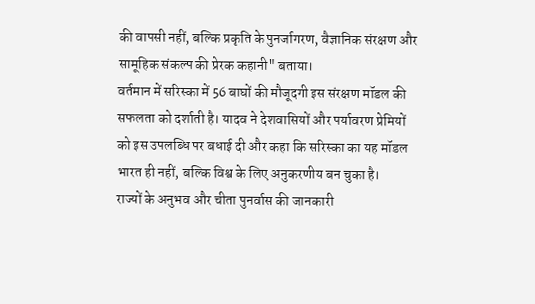की वापसी नहीं, बल्कि प्रकृति के पुनर्जागरण, वैज्ञानिक संरक्षण और सामूहिक संकल्प की प्रेरक कहानी" बताया।
वर्तमान में सरिस्का में 56 बाघों की मौजूदगी इस संरक्षण मॉडल की सफलता को दर्शाती है। यादव ने देशवासियों और पर्यावरण प्रेमियों को इस उपलब्धि पर बधाई दी और कहा कि सरिस्का का यह मॉडल भारत ही नहीं, बल्कि विश्व के लिए अनुकरणीय बन चुका है।
राज्यों के अनुभव और चीता पुनर्वास की जानकारी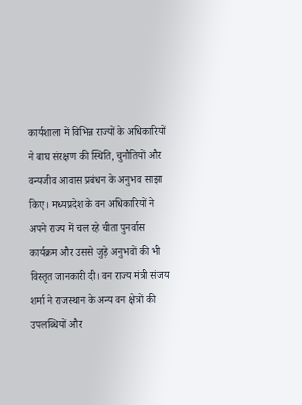कार्यशाला में विभिन्न राज्यों के अधिकारियों ने बाघ संरक्षण की स्थिति, चुनौतियों और वन्यजीव आवास प्रबंधन के अनुभव साझा किए। मध्यप्रदेश के वन अधिकारियों ने अपने राज्य में चल रहे चीता पुनर्वास कार्यक्रम और उससे जुड़े अनुभवों की भी विस्तृत जानकारी दी। वन राज्य मंत्री संजय शर्मा ने राजस्थान के अन्य वन क्षेत्रों की उपलब्धियों और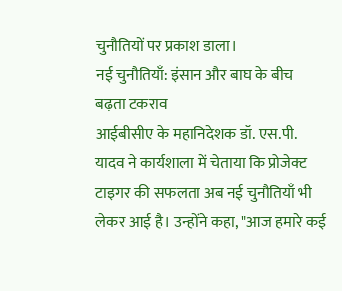चुनौतियों पर प्रकाश डाला।
नई चुनौतियाँ: इंसान और बाघ के बीच बढ़ता टकराव
आईबीसीए के महानिदेशक डॉ. एस.पी. यादव ने कार्यशाला में चेताया कि प्रोजेक्ट टाइगर की सफलता अब नई चुनौतियाँ भी लेकर आई है। उन्होंने कहा, "आज हमारे कई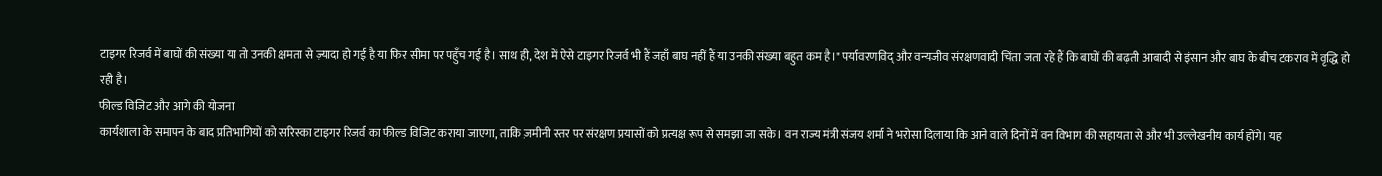टाइगर रिजर्व में बाघों की संख्या या तो उनकी क्षमता से ज़्यादा हो गई है या फिर सीमा पर पहुँच गई है। साथ ही, देश में ऐसे टाइगर रिजर्व भी हैं जहाँ बाघ नहीं हैं या उनकी संख्या बहुत कम है।" पर्यावरणविद् और वन्यजीव संरक्षणवादी चिंता जता रहे हैं कि बाघों की बढ़ती आबादी से इंसान और बाघ के बीच टकराव में वृद्धि हो रही है।
फील्ड विजिट और आगे की योजना
कार्यशाला के समापन के बाद प्रतिभागियों को सरिस्का टाइगर रिजर्व का फील्ड विजिट कराया जाएगा, ताकि ज़मीनी स्तर पर संरक्षण प्रयासों को प्रत्यक्ष रूप से समझा जा सके। वन राज्य मंत्री संजय शर्मा ने भरोसा दिलाया कि आने वाले दिनों में वन विभाग की सहायता से और भी उल्लेखनीय कार्य होंगे। यह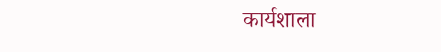कार्यशाला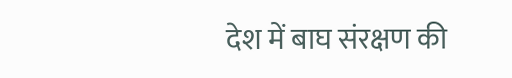देश में बाघ संरक्षण की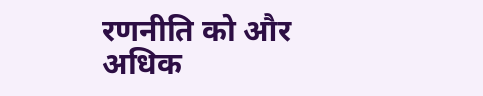रणनीति को और अधिक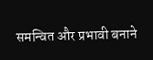समन्वित और प्रभावी बनाने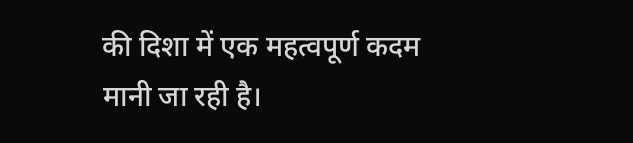की दिशा में एक महत्वपूर्ण कदम मानी जा रही है।